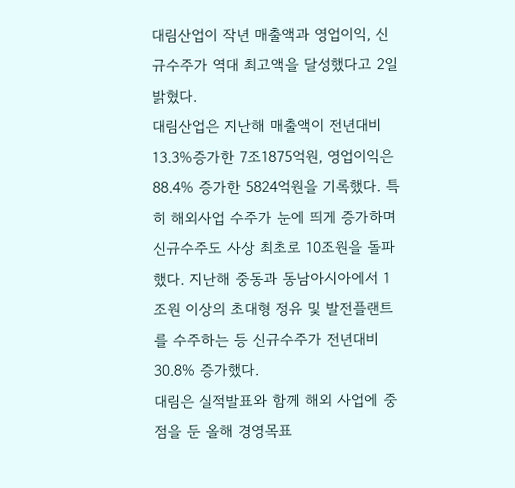대림산업이 작년 매출액과 영업이익, 신규수주가 역대 최고액을 달성했다고 2일 밝혔다.
대림산업은 지난해 매출액이 전년대비 13.3%증가한 7조1875억원, 영업이익은 88.4% 증가한 5824억원을 기록했다. 특히 해외사업 수주가 눈에 띄게 증가하며 신규수주도 사상 최초로 10조원을 돌파했다. 지난해 중동과 동남아시아에서 1조원 이상의 초대형 정유 및 발전플랜트를 수주하는 등 신규수주가 전년대비 30.8% 증가했다.
대림은 실적발표와 함께 해외 사업에 중점을 둔 올해 경영목표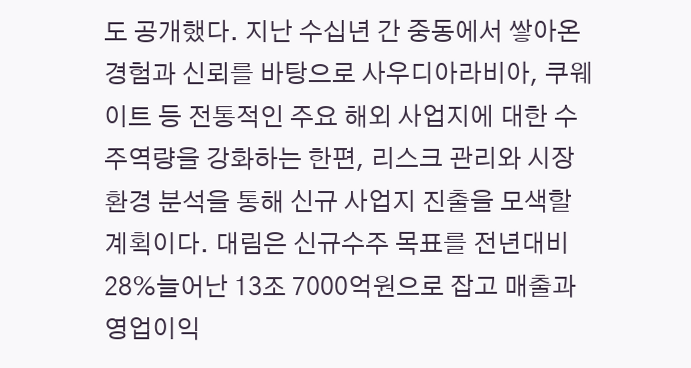도 공개했다. 지난 수십년 간 중동에서 쌓아온 경험과 신뢰를 바탕으로 사우디아라비아, 쿠웨이트 등 전통적인 주요 해외 사업지에 대한 수주역량을 강화하는 한편, 리스크 관리와 시장환경 분석을 통해 신규 사업지 진출을 모색할 계획이다. 대림은 신규수주 목표를 전년대비 28%늘어난 13조 7000억원으로 잡고 매출과 영업이익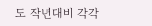도 작년대비 각각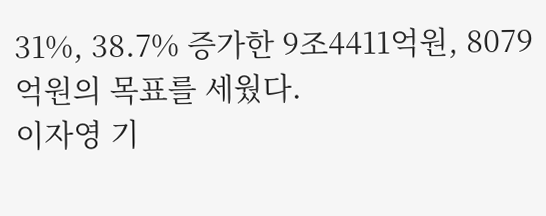31%, 38.7% 증가한 9조4411억원, 8079억원의 목표를 세웠다.
이자영 기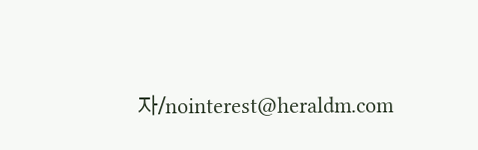자/nointerest@heraldm.com